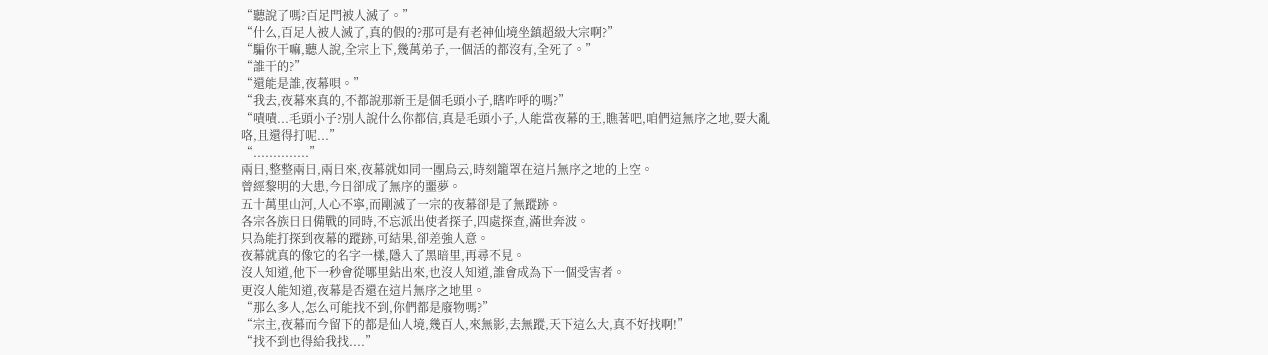“聽說了嗎?百足門被人滅了。”
“什么,百足人被人滅了,真的假的?那可是有老神仙境坐鎮超級大宗啊?”
“騙你干嘛,聽人說,全宗上下,幾萬弟子,一個活的都沒有,全死了。”
“誰干的?”
“還能是誰,夜幕唄。”
“我去,夜幕來真的,不都說那新王是個毛頭小子,瞎咋呼的嗎?”
“嘖嘖...毛頭小子?別人說什么你都信,真是毛頭小子,人能當夜幕的王,瞧著吧,咱們這無序之地,要大亂咯,且還得打呢...”
“..............”
兩日,整整兩日,兩日來,夜幕就如同一團烏云,時刻籠罩在這片無序之地的上空。
曾經黎明的大患,今日卻成了無序的噩夢。
五十萬里山河,人心不寧,而剛滅了一宗的夜幕卻是了無蹤跡。
各宗各族日日備戰的同時,不忘派出使者探子,四處探查,滿世奔波。
只為能打探到夜幕的蹤跡,可結果,卻差強人意。
夜幕就真的像它的名字一樣,隱入了黑暗里,再尋不見。
沒人知道,他下一秒會從哪里鉆出來,也沒人知道,誰會成為下一個受害者。
更沒人能知道,夜幕是否還在這片無序之地里。
“那么多人,怎么可能找不到,你們都是廢物嗎?”
“宗主,夜幕而今留下的都是仙人境,幾百人,來無影,去無蹤,天下這么大,真不好找啊!”
“找不到也得給我找....”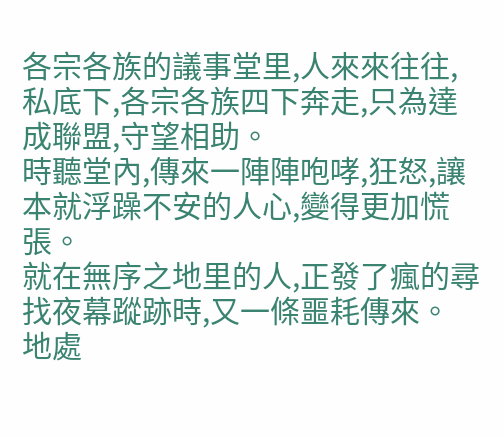各宗各族的議事堂里,人來來往往,私底下,各宗各族四下奔走,只為達成聯盟,守望相助。
時聽堂內,傳來一陣陣咆哮,狂怒,讓本就浮躁不安的人心,變得更加慌張。
就在無序之地里的人,正發了瘋的尋找夜幕蹤跡時,又一條噩耗傳來。
地處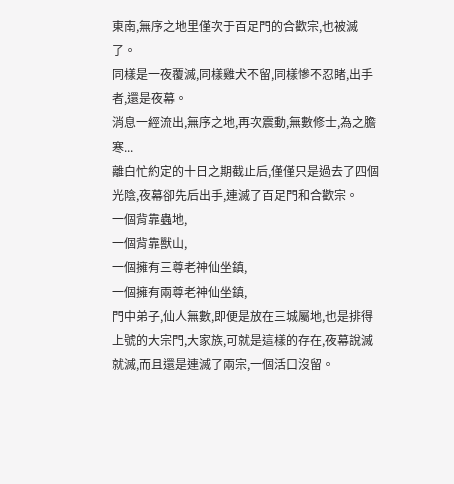東南,無序之地里僅次于百足門的合歡宗,也被滅了。
同樣是一夜覆滅,同樣雞犬不留,同樣慘不忍睹,出手者,還是夜幕。
消息一經流出,無序之地,再次震動,無數修士,為之膽寒...
離白忙約定的十日之期截止后,僅僅只是過去了四個光陰,夜幕卻先后出手,連滅了百足門和合歡宗。
一個背靠蟲地,
一個背靠獸山,
一個擁有三尊老神仙坐鎮,
一個擁有兩尊老神仙坐鎮,
門中弟子,仙人無數,即便是放在三城屬地,也是排得上號的大宗門,大家族,可就是這樣的存在,夜幕說滅就滅,而且還是連滅了兩宗,一個活口沒留。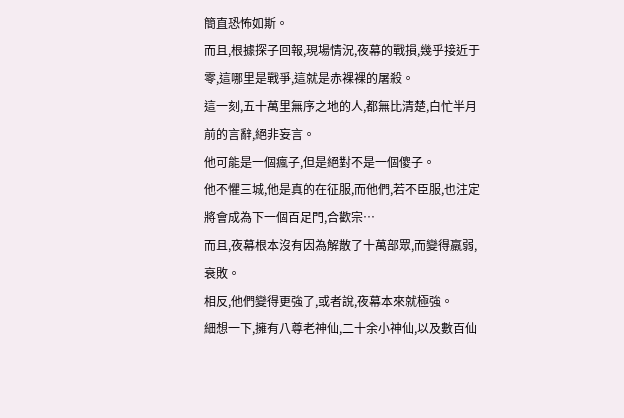簡直恐怖如斯。
而且,根據探子回報,現場情況,夜幕的戰損,幾乎接近于零,這哪里是戰爭,這就是赤裸裸的屠殺。
這一刻,五十萬里無序之地的人,都無比清楚,白忙半月前的言辭,絕非妄言。
他可能是一個瘋子,但是絕對不是一個傻子。
他不懼三城,他是真的在征服,而他們,若不臣服,也注定將會成為下一個百足門,合歡宗…
而且,夜幕根本沒有因為解散了十萬部眾,而變得羸弱,衰敗。
相反,他們變得更強了,或者說,夜幕本來就極強。
細想一下,擁有八尊老神仙,二十余小神仙,以及數百仙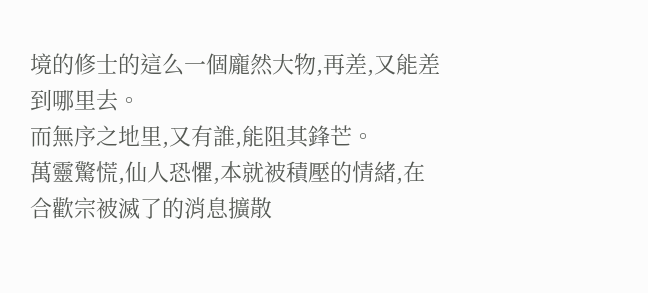境的修士的這么一個龐然大物,再差,又能差到哪里去。
而無序之地里,又有誰,能阻其鋒芒。
萬靈驚慌,仙人恐懼,本就被積壓的情緒,在合歡宗被滅了的消息擴散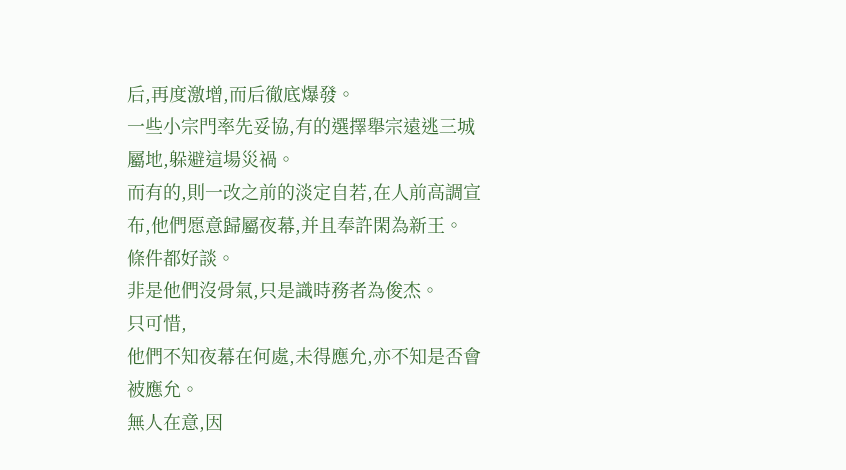后,再度激增,而后徹底爆發。
一些小宗門率先妥協,有的選擇舉宗遠逃三城屬地,躲避這場災禍。
而有的,則一改之前的淡定自若,在人前高調宣布,他們愿意歸屬夜幕,并且奉許閑為新王。
條件都好談。
非是他們沒骨氣,只是識時務者為俊杰。
只可惜,
他們不知夜幕在何處,未得應允,亦不知是否會被應允。
無人在意,因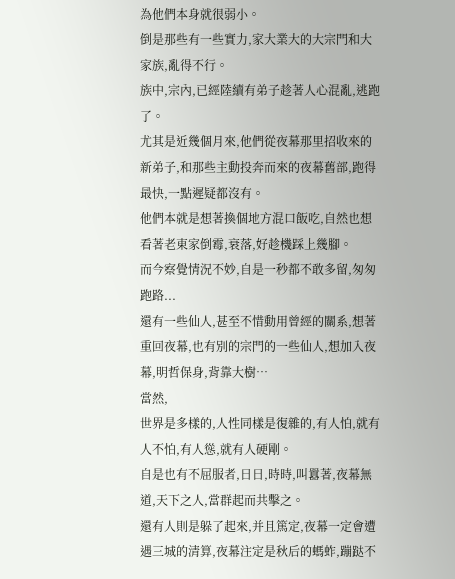為他們本身就很弱小。
倒是那些有一些實力,家大業大的大宗門和大家族,亂得不行。
族中,宗內,已經陸續有弟子趁著人心混亂,逃跑了。
尤其是近幾個月來,他們從夜幕那里招收來的新弟子,和那些主動投奔而來的夜幕舊部,跑得最快,一點遲疑都沒有。
他們本就是想著換個地方混口飯吃,自然也想看著老東家倒霉,衰落,好趁機踩上幾腳。
而今察覺情況不妙,自是一秒都不敢多留,匆匆跑路...
還有一些仙人,甚至不惜動用曾經的關系,想著重回夜幕,也有別的宗門的一些仙人,想加入夜幕,明哲保身,背靠大樹…
當然,
世界是多樣的,人性同樣是復雜的,有人怕,就有人不怕,有人慫,就有人硬剛。
自是也有不屈服者,日日,時時,叫囂著,夜幕無道,天下之人,當群起而共擊之。
還有人則是躲了起來,并且篤定,夜幕一定會遭遇三城的清算,夜幕注定是秋后的螞蚱,蹦跶不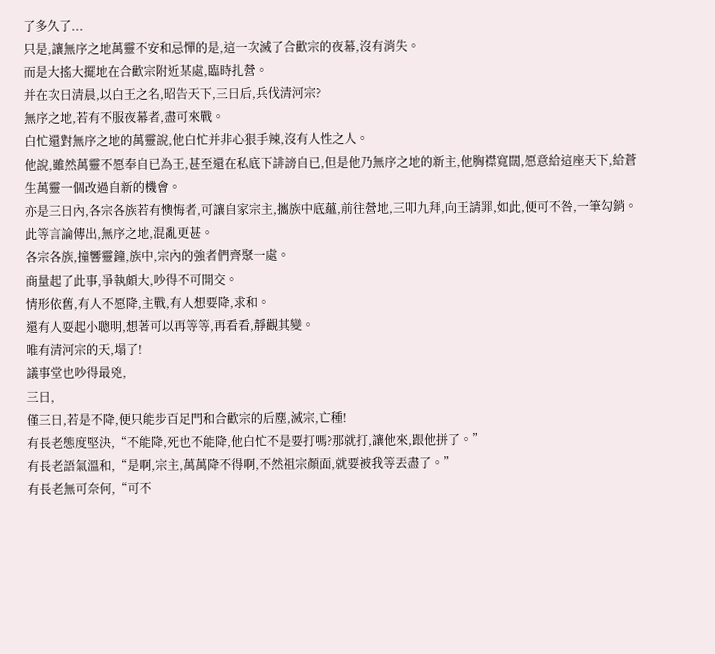了多久了...
只是,讓無序之地萬靈不安和忌憚的是,這一次滅了合歡宗的夜幕,沒有消失。
而是大搖大擺地在合歡宗附近某處,臨時扎營。
并在次日清晨,以白王之名,昭告天下,三日后,兵伐清河宗?
無序之地,若有不服夜幕者,盡可來戰。
白忙還對無序之地的萬靈說,他白忙并非心狠手辣,沒有人性之人。
他說,雖然萬靈不愿奉自已為王,甚至還在私底下誹謗自已,但是他乃無序之地的新主,他胸襟寬闊,愿意給這座天下,給蒼生萬靈一個改過自新的機會。
亦是三日內,各宗各族若有懊悔者,可讓自家宗主,攜族中底蘊,前往營地,三叩九拜,向王請罪,如此,便可不咎,一筆勾銷。
此等言論傳出,無序之地,混亂更甚。
各宗各族,撞響靈鐘,族中,宗內的強者們齊聚一處。
商量起了此事,爭執頗大,吵得不可開交。
情形依舊,有人不愿降,主戰,有人想要降,求和。
還有人耍起小聰明,想著可以再等等,再看看,靜觀其變。
唯有清河宗的天,塌了!
議事堂也吵得最兇,
三日,
僅三日,若是不降,便只能步百足門和合歡宗的后塵,滅宗,亡種!
有長老態度堅決,“不能降,死也不能降,他白忙不是要打嗎?那就打,讓他來,跟他拼了。”
有長老語氣溫和,“是啊,宗主,萬萬降不得啊,不然祖宗顏面,就要被我等丟盡了。”
有長老無可奈何,“可不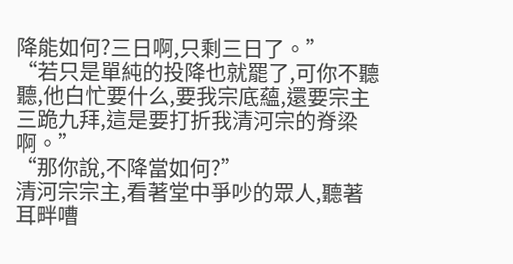降能如何?三日啊,只剩三日了。”
“若只是單純的投降也就罷了,可你不聽聽,他白忙要什么,要我宗底蘊,還要宗主三跪九拜,這是要打折我清河宗的脊梁啊。”
“那你說,不降當如何?”
清河宗宗主,看著堂中爭吵的眾人,聽著耳畔嘈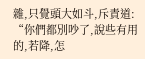雜,只覺頭大如斗,斥責道:
“你們都別吵了,說些有用的,若降,怎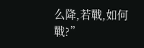么降,若戰,如何戰?”